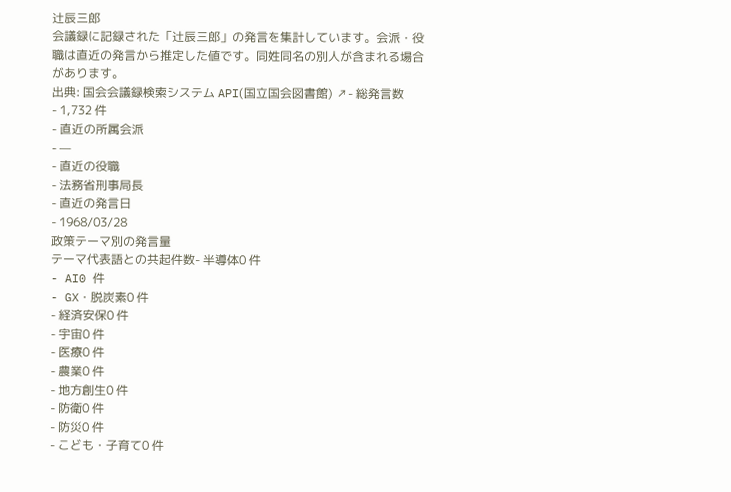辻辰三郎
会議録に記録された「辻辰三郎」の発言を集計しています。会派・役職は直近の発言から推定した値です。同姓同名の別人が含まれる場合があります。
出典: 国会会議録検索システム API(国立国会図書館) ↗- 総発言数
- 1,732 件
- 直近の所属会派
- —
- 直近の役職
- 法務省刑事局長
- 直近の発言日
- 1968/03/28
政策テーマ別の発言量
テーマ代表語との共起件数- 半導体0 件
- AI0 件
- GX・脱炭素0 件
- 経済安保0 件
- 宇宙0 件
- 医療0 件
- 農業0 件
- 地方創生0 件
- 防衛0 件
- 防災0 件
- こども・子育て0 件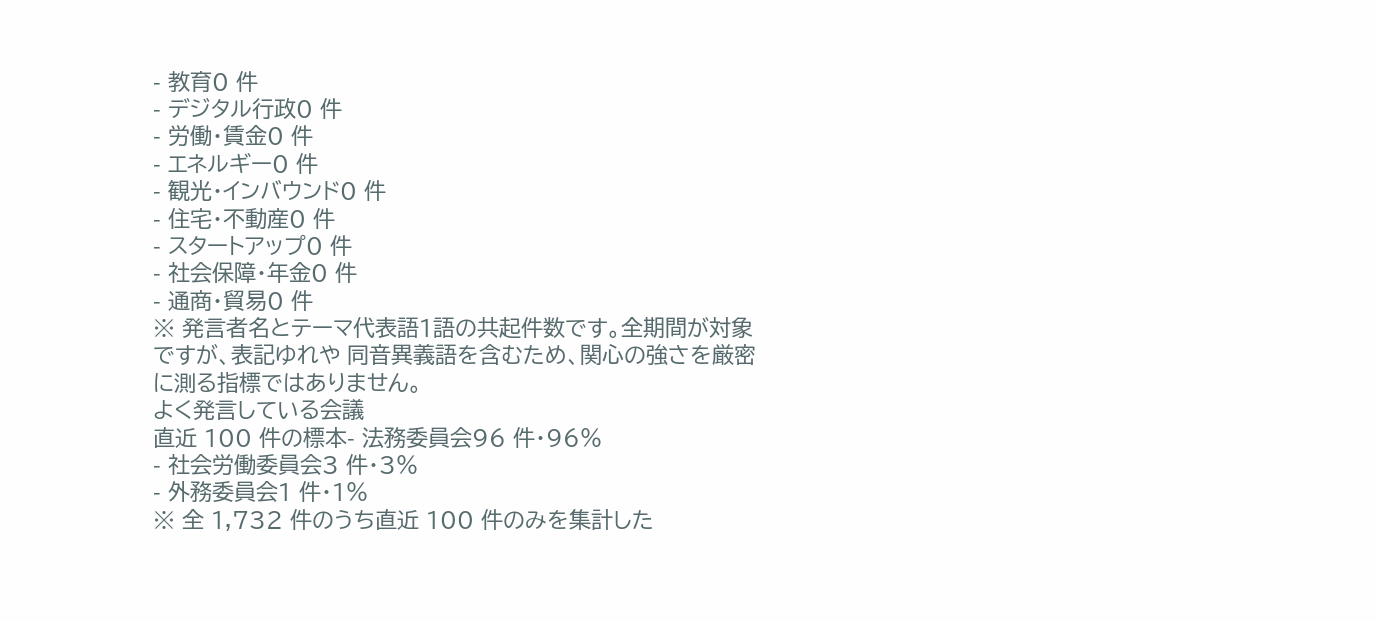- 教育0 件
- デジタル行政0 件
- 労働・賃金0 件
- エネルギー0 件
- 観光・インバウンド0 件
- 住宅・不動産0 件
- スタートアップ0 件
- 社会保障・年金0 件
- 通商・貿易0 件
※ 発言者名とテーマ代表語1語の共起件数です。全期間が対象ですが、表記ゆれや 同音異義語を含むため、関心の強さを厳密に測る指標ではありません。
よく発言している会議
直近 100 件の標本- 法務委員会96 件・96%
- 社会労働委員会3 件・3%
- 外務委員会1 件・1%
※ 全 1,732 件のうち直近 100 件のみを集計した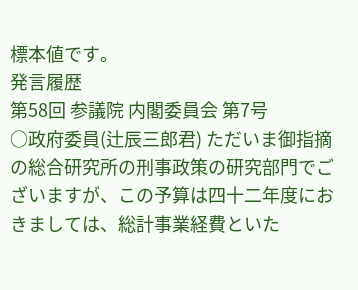標本値です。
発言履歴
第58回 参議院 内閣委員会 第7号
○政府委員(辻辰三郎君) ただいま御指摘の総合研究所の刑事政策の研究部門でございますが、この予算は四十二年度におきましては、総計事業経費といた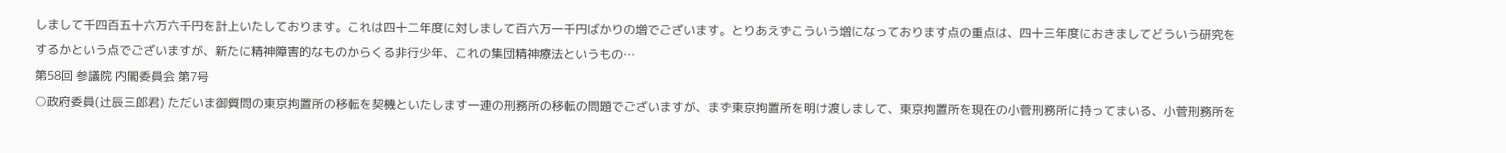しまして千四百五十六万六千円を計上いたしております。これは四十二年度に対しまして百六万一千円ばかりの増でございます。とりあえずこういう増になっております点の重点は、四十三年度におきましてどういう研究をするかという点でございますが、新たに精神障害的なものからくる非行少年、これの集団精神療法というもの…
第58回 参議院 内閣委員会 第7号
○政府委員(辻辰三郎君) ただいま御質問の東京拘置所の移転を契機といたします一連の刑務所の移転の問題でございますが、まず東京拘置所を明け渡しまして、東京拘置所を現在の小菅刑務所に持ってまいる、小菅刑務所を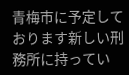青梅市に予定しております新しい刑務所に持ってい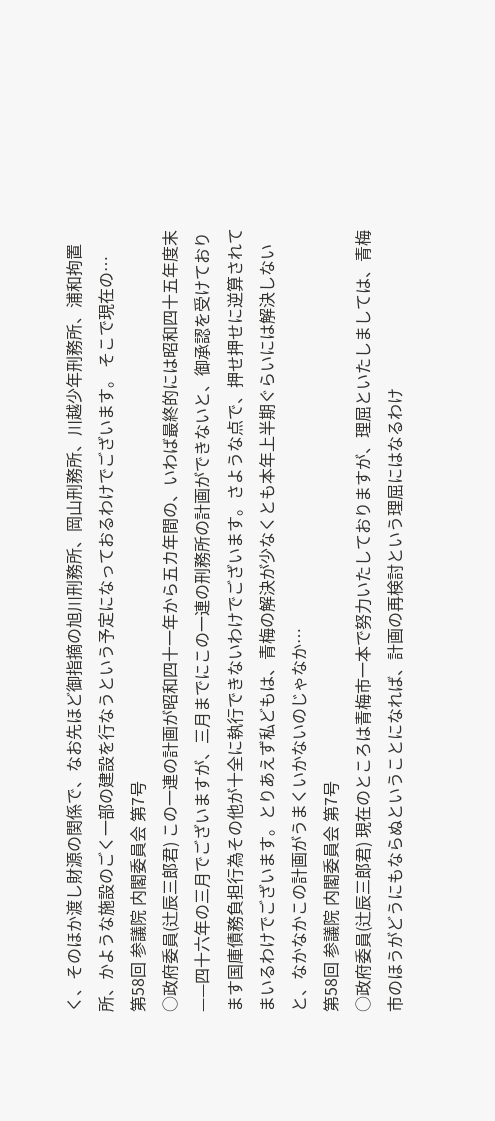く、そのほか渡し財源の関係で、なお先ほど御指摘の旭川刑務所、岡山刑務所、川越少年刑務所、浦和拘置所、かような施設のごく一部の建設を行なうという予定になっておるわけでございます。 そこで現在の…
第58回 参議院 内閣委員会 第7号
○政府委員(辻辰三郎君) この一連の計画が昭和四十一年から五カ年間の、いわば最終的には昭和四十五年度末——四十六年の三月でございますが、三月までにこの一連の刑務所の計画ができないと、御承認を受けております国庫債務負担行為その他が十全に執行できないわけでございます。さような点で、押せ押せに逆算されてまいるわけでございます。とりあえず私どもは、青梅の解決が少なくとも本年上半期ぐらいには解決しないと、なかなかこの計画がうまくいかないのじゃなか…
第58回 参議院 内閣委員会 第7号
○政府委員(辻辰三郎君) 現在のところは青梅市一本で努力いたしておりますが、理屈といたしましては、青梅市のほうがどうにもならぬということになれば、計画の再検討という理屈にはなるわけ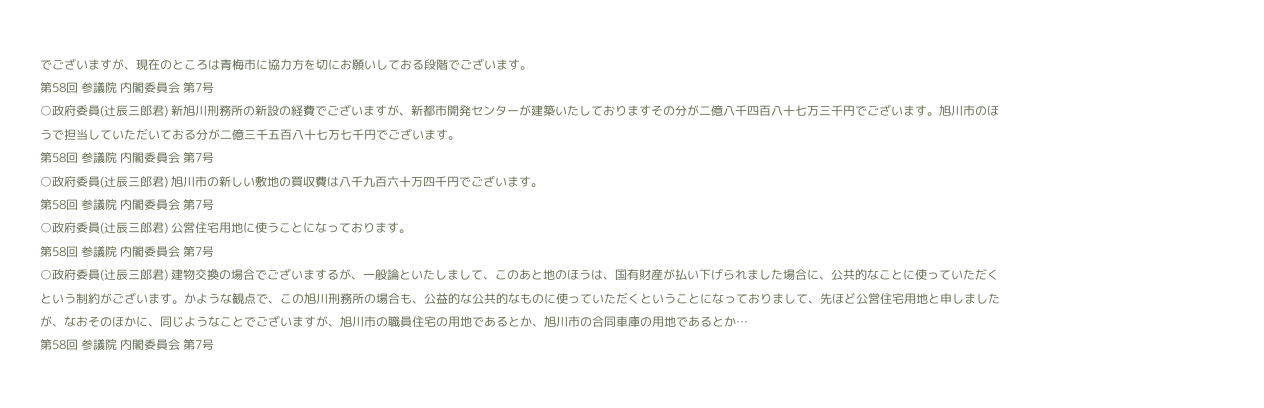でございますが、現在のところは青梅市に協力方を切にお願いしておる段階でございます。
第58回 参議院 内閣委員会 第7号
○政府委員(辻辰三郎君) 新旭川刑務所の新設の経費でございますが、新都市開発センターが建築いたしておりますその分が二億八千四百八十七万三千円でございます。旭川市のほうで担当していただいておる分が二億三千五百八十七万七千円でございます。
第58回 参議院 内閣委員会 第7号
○政府委員(辻辰三郎君) 旭川市の新しい敷地の買収費は八千九百六十万四千円でございます。
第58回 参議院 内閣委員会 第7号
○政府委員(辻辰三郎君) 公営住宅用地に使うことになっております。
第58回 参議院 内閣委員会 第7号
○政府委員(辻辰三郎君) 建物交換の場合でございまするが、一般論といたしまして、このあと地のほうは、国有財産が払い下げられました場合に、公共的なことに使っていただくという制約がございます。かような観点で、この旭川刑務所の場合も、公益的な公共的なものに使っていただくということになっておりまして、先ほど公営住宅用地と申しましたが、なおそのほかに、同じようなことでございますが、旭川市の職員住宅の用地であるとか、旭川市の合同車庫の用地であるとか…
第58回 参議院 内閣委員会 第7号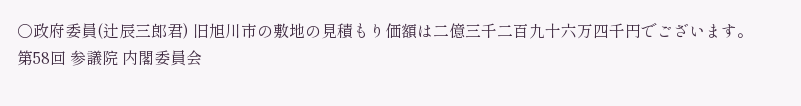○政府委員(辻辰三郎君) 旧旭川市の敷地の見積もり価額は二億三千二百九十六万四千円でございます。
第58回 参議院 内閣委員会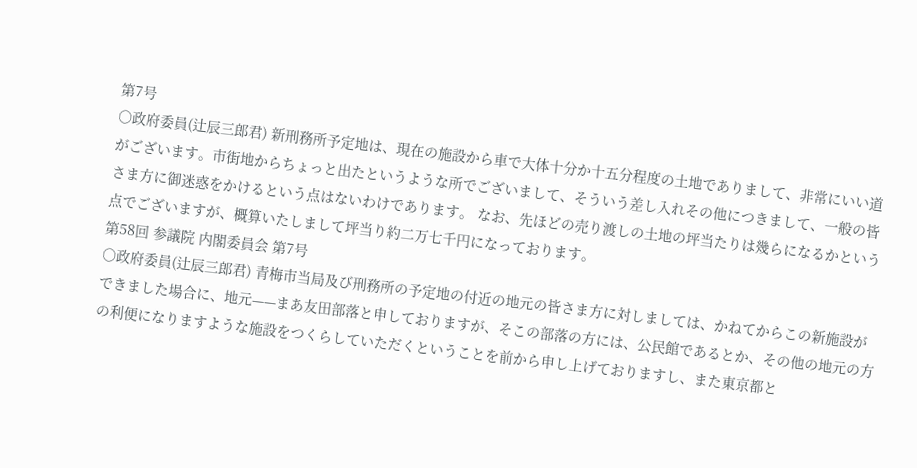第7号
○政府委員(辻辰三郎君) 新刑務所予定地は、現在の施設から車で大体十分か十五分程度の土地でありまして、非常にいい道がございます。市街地からちょっと出たというような所でございまして、そういう差し入れその他につきまして、一般の皆さま方に御迷惑をかけるという点はないわけであります。 なお、先ほどの売り渡しの土地の坪当たりは幾らになるかという点でございますが、概算いたしまして坪当り約二万七千円になっております。
第58回 参議院 内閣委員会 第7号
○政府委員(辻辰三郎君) 青梅市当局及び刑務所の予定地の付近の地元の皆さま方に対しましては、かねてからこの新施設ができました場合に、地元——まあ友田部落と申しておりますが、そこの部落の方には、公民館であるとか、その他の地元の方の利便になりますような施設をつくらしていただくということを前から申し上げておりますし、また東京都と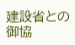建設省との御協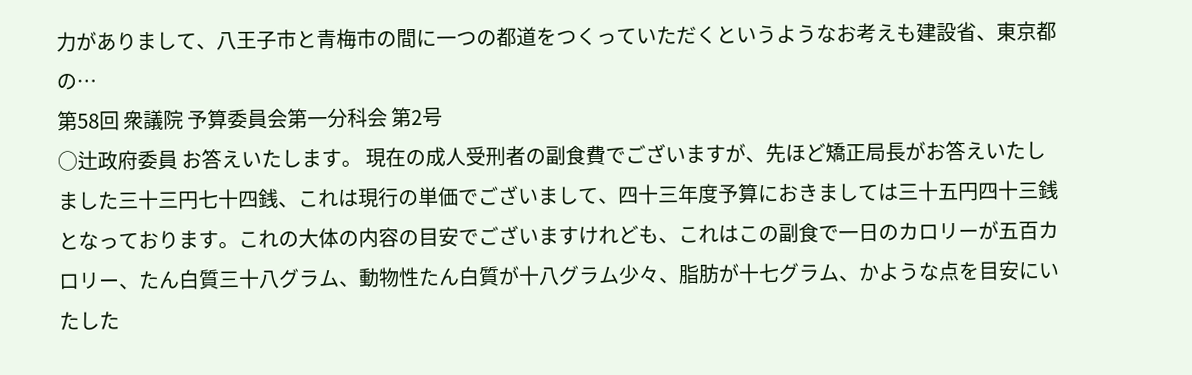力がありまして、八王子市と青梅市の間に一つの都道をつくっていただくというようなお考えも建設省、東京都の…
第58回 衆議院 予算委員会第一分科会 第2号
○辻政府委員 お答えいたします。 現在の成人受刑者の副食費でございますが、先ほど矯正局長がお答えいたしました三十三円七十四銭、これは現行の単価でございまして、四十三年度予算におきましては三十五円四十三銭となっております。これの大体の内容の目安でございますけれども、これはこの副食で一日のカロリーが五百カロリー、たん白質三十八グラム、動物性たん白質が十八グラム少々、脂肪が十七グラム、かような点を目安にいたした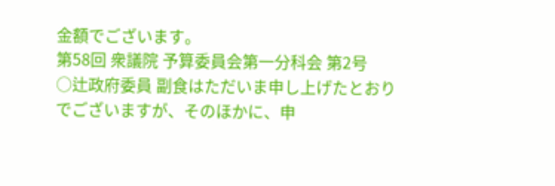金額でございます。
第58回 衆議院 予算委員会第一分科会 第2号
○辻政府委員 副食はただいま申し上げたとおりでございますが、そのほかに、申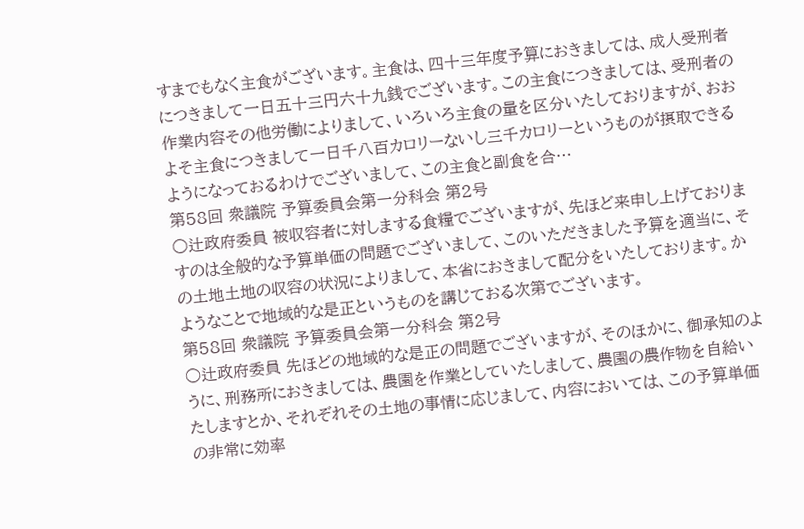すまでもなく主食がございます。主食は、四十三年度予算におきましては、成人受刑者につきまして一日五十三円六十九銭でございます。この主食につきましては、受刑者の作業内容その他労働によりまして、いろいろ主食の量を区分いたしておりますが、おおよそ主食につきまして一日千八百カロリーないし三千カロリーというものが摂取できるようになっておるわけでございまして、この主食と副食を合…
第58回 衆議院 予算委員会第一分科会 第2号
○辻政府委員 被収容者に対しまする食糧でございますが、先ほど来申し上げておりますのは全般的な予算単価の問題でございまして、このいただきました予算を適当に、その土地土地の収容の状況によりまして、本省におきまして配分をいたしております。かようなことで地域的な是正というものを講じておる次第でございます。
第58回 衆議院 予算委員会第一分科会 第2号
○辻政府委員 先ほどの地域的な是正の問題でございますが、そのほかに、御承知のように、刑務所におきましては、農園を作業としていたしまして、農園の農作物を自給いたしますとか、それぞれその土地の事情に応じまして、内容においては、この予算単価の非常に効率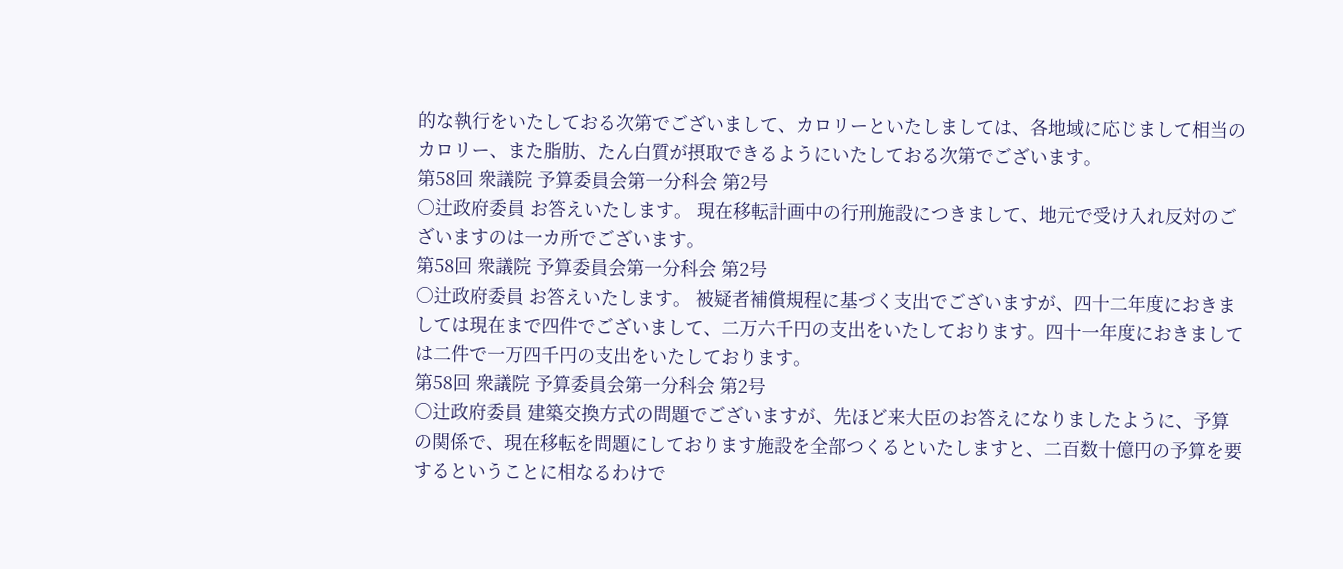的な執行をいたしておる次第でございまして、カロリーといたしましては、各地域に応じまして相当のカロリー、また脂肪、たん白質が摂取できるようにいたしておる次第でございます。
第58回 衆議院 予算委員会第一分科会 第2号
○辻政府委員 お答えいたします。 現在移転計画中の行刑施設につきまして、地元で受け入れ反対のございますのは一カ所でございます。
第58回 衆議院 予算委員会第一分科会 第2号
○辻政府委員 お答えいたします。 被疑者補償規程に基づく支出でございますが、四十二年度におきましては現在まで四件でございまして、二万六千円の支出をいたしております。四十一年度におきましては二件で一万四千円の支出をいたしております。
第58回 衆議院 予算委員会第一分科会 第2号
○辻政府委員 建築交換方式の問題でございますが、先ほど来大臣のお答えになりましたように、予算の関係で、現在移転を問題にしております施設を全部つくるといたしますと、二百数十億円の予算を要するということに相なるわけで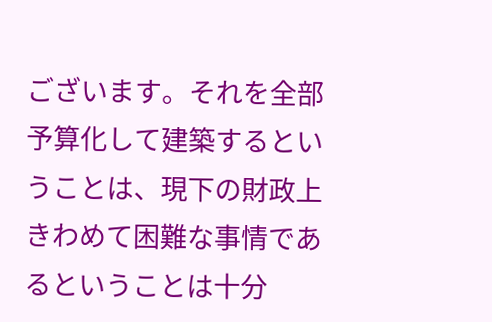ございます。それを全部予算化して建築するということは、現下の財政上きわめて困難な事情であるということは十分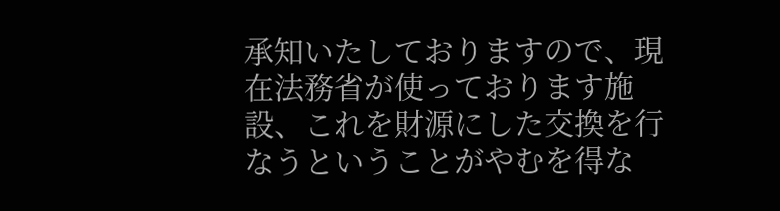承知いたしておりますので、現在法務省が使っております施設、これを財源にした交換を行なうということがやむを得な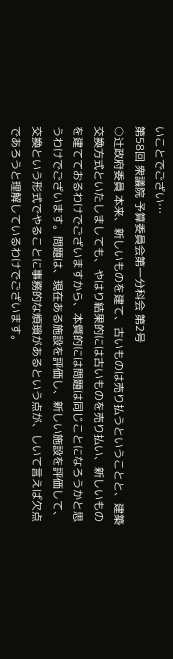いことでござい…
第58回 衆議院 予算委員会第一分科会 第2号
○辻政府委員 本来、新しいものを建て、古いものは売り払うということと、建築交換方式といたしましても、やはり結果的には古いものを売り払い、新しいものを建てておるわけでございますから、本質的には問題は同じことになろうかと思うわけでございます。問題は、現在ある施設を評価し、新しい施設を評価して、交換という形式でやることに事務的な煩瑣があるという点が、しいて言えば欠点であろうと理解しているわけでございます。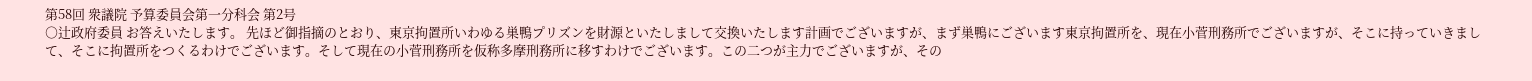第58回 衆議院 予算委員会第一分科会 第2号
○辻政府委員 お答えいたします。 先ほど御指摘のとおり、東京拘置所いわゆる巣鴨プリズンを財源といたしまして交換いたします計画でございますが、まず巣鴨にございます東京拘置所を、現在小菅刑務所でございますが、そこに持っていきまして、そこに拘置所をつくるわけでございます。そして現在の小菅刑務所を仮称多摩刑務所に移すわけでございます。この二つが主力でございますが、その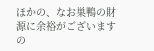ほかの、なお巣鴨の財源に余裕がございますの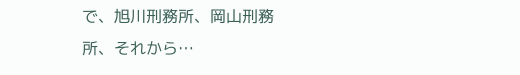で、旭川刑務所、岡山刑務所、それから…